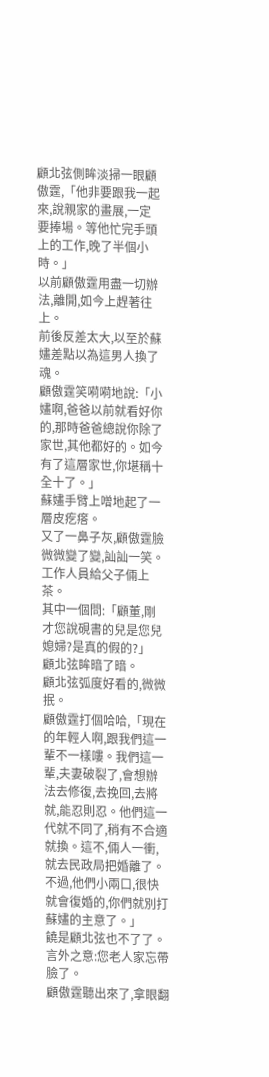顧北弦側眸淡掃一眼顧傲霆,「他非要跟我一起來,說親家的畫展,一定要捧場。等他忙完手頭上的工作,晚了半個小時。」
以前顧傲霆用盡一切辦法,離開,如今上趕著往上。
前後反差太大,以至於蘇嫿差點以為這男人換了魂。
顧傲霆笑嗬嗬地說:「小嫿啊,爸爸以前就看好你的,那時爸爸總說你除了家世,其他都好的。如今有了這層家世,你堪稱十全十了。」
蘇嫿手臂上噌地起了一層皮疙瘩。
又了一鼻子灰,顧傲霆臉微微變了變,訕訕一笑。
工作人員給父子倆上茶。
其中一個問:「顧董,剛才您說硯書的兒是您兒媳婦?是真的假的?」
顧北弦眸暗了暗。
顧北弦弧度好看的,微微抿。
顧傲霆打個哈哈,「現在的年輕人啊,跟我們這一輩不一樣嘍。我們這一輩,夫妻破裂了,會想辦法去修復,去挽回,去將就,能忍則忍。他們這一代就不同了,稍有不合適就換。這不,倆人一衝,就去民政局把婚離了。不過,他們小兩口,很快就會復婚的,你們就別打蘇嫿的主意了。」
饒是顧北弦也不了了。
言外之意:您老人家忘帶臉了。
顧傲霆聽出來了,拿眼翻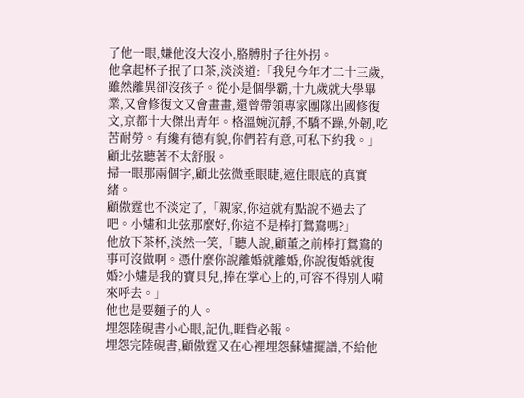了他一眼,嫌他沒大沒小,胳膊肘子往外拐。
他拿起杯子抿了口茶,淡淡道:「我兒今年才二十三歲,雖然離異卻沒孩子。從小是個學霸,十九歲就大學畢業,又會修復文又會畫畫,還曾帶領專家團隊出國修復文,京都十大傑出青年。格溫婉沉靜,不驕不躁,外韌,吃苦耐勞。有纔有德有貌,你們若有意,可私下約我。」
顧北弦聽著不太舒服。
掃一眼那兩個字,顧北弦微垂眼睫,遮住眼底的真實緒。
顧傲霆也不淡定了,「親家,你這就有點說不過去了吧。小嫿和北弦那麼好,你這不是棒打鴛鴦嗎?」
他放下茶杯,淡然一笑,「聽人說,顧董之前棒打鴛鴦的事可沒做啊。憑什麼你說離婚就離婚,你說復婚就復婚?小嫿是我的寶貝兒,捧在掌心上的,可容不得別人嗬來呼去。」
他也是要麵子的人。
埋怨陸硯書小心眼,記仇,睚眥必報。
埋怨完陸硯書,顧傲霆又在心裡埋怨蘇嫿擺譜,不給他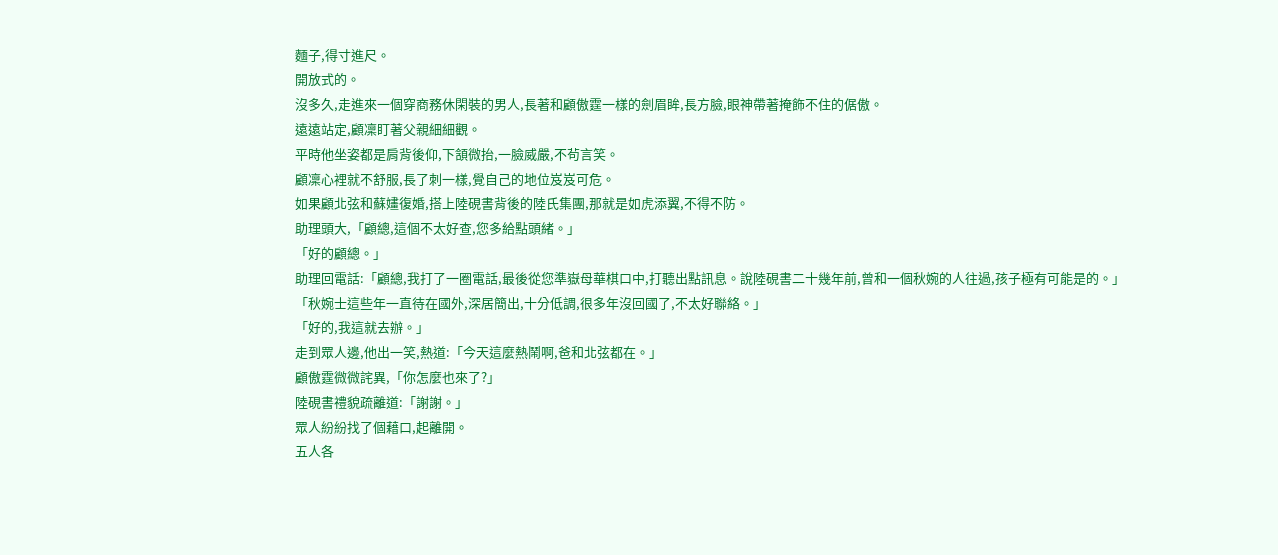麵子,得寸進尺。
開放式的。
沒多久,走進來一個穿商務休閑裝的男人,長著和顧傲霆一樣的劍眉眸,長方臉,眼神帶著掩飾不住的倨傲。
遠遠站定,顧凜盯著父親細細觀。
平時他坐姿都是肩背後仰,下頷微抬,一臉威嚴,不茍言笑。
顧凜心裡就不舒服,長了刺一樣,覺自己的地位岌岌可危。
如果顧北弦和蘇嫿復婚,搭上陸硯書背後的陸氏集團,那就是如虎添翼,不得不防。
助理頭大,「顧總,這個不太好查,您多給點頭緒。」
「好的顧總。」
助理回電話:「顧總,我打了一圈電話,最後從您準嶽母華棋口中,打聽出點訊息。說陸硯書二十幾年前,曾和一個秋婉的人往過,孩子極有可能是的。」
「秋婉士這些年一直待在國外,深居簡出,十分低調,很多年沒回國了,不太好聯絡。」
「好的,我這就去辦。」
走到眾人邊,他出一笑,熱道:「今天這麼熱鬧啊,爸和北弦都在。」
顧傲霆微微詫異,「你怎麼也來了?」
陸硯書禮貌疏離道:「謝謝。」
眾人紛紛找了個藉口,起離開。
五人各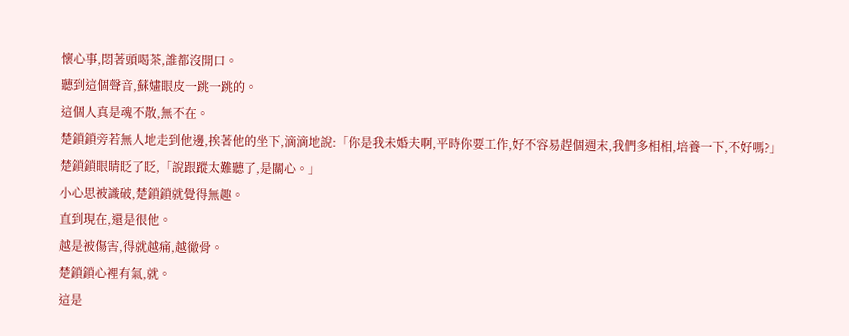懷心事,悶著頭喝茶,誰都沒開口。
聽到這個聲音,蘇嫿眼皮一跳一跳的。
這個人真是魂不散,無不在。
楚鎖鎖旁若無人地走到他邊,挨著他的坐下,滴滴地說:「你是我未婚夫啊,平時你要工作,好不容易趕個週末,我們多相相,培養一下,不好嗎?」
楚鎖鎖眼睛眨了眨,「說跟蹤太難聽了,是關心。」
小心思被識破,楚鎖鎖就覺得無趣。
直到現在,還是很他。
越是被傷害,得就越痛,越徹骨。
楚鎖鎖心裡有氣,就。
這是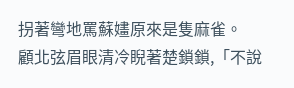拐著彎地罵蘇嫿原來是隻麻雀。
顧北弦眉眼清冷睨著楚鎖鎖,「不說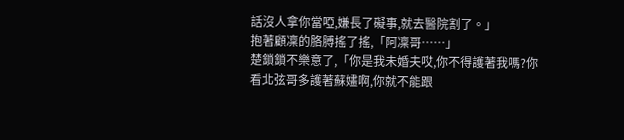話沒人拿你當啞,嫌長了礙事,就去醫院割了。」
抱著顧凜的胳膊搖了搖,「阿凜哥……」
楚鎖鎖不樂意了,「你是我未婚夫哎,你不得護著我嗎?你看北弦哥多護著蘇嫿啊,你就不能跟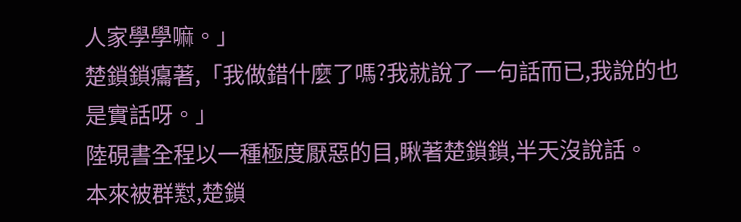人家學學嘛。」
楚鎖鎖癟著,「我做錯什麼了嗎?我就說了一句話而已,我說的也是實話呀。」
陸硯書全程以一種極度厭惡的目,瞅著楚鎖鎖,半天沒說話。
本來被群懟,楚鎖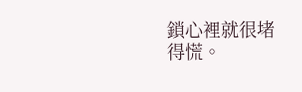鎖心裡就很堵得慌。